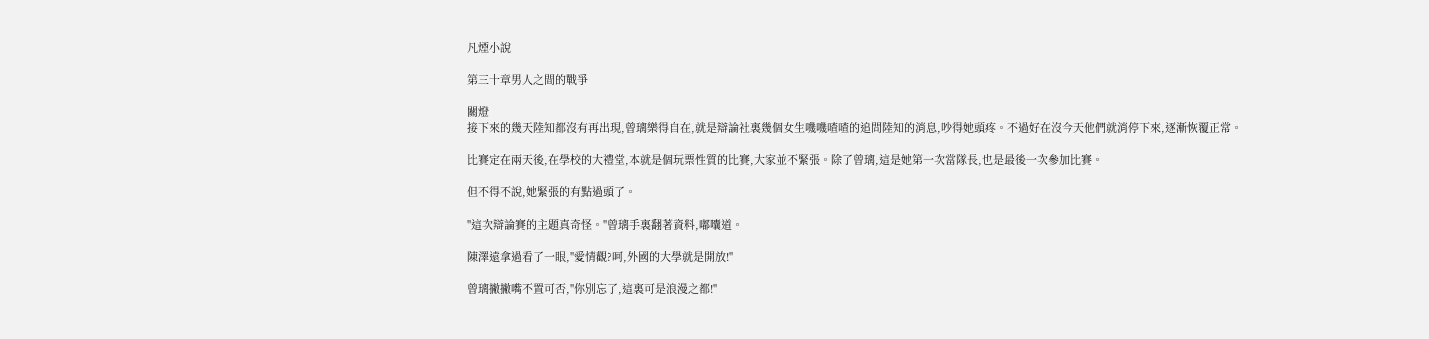凡煙小說

第三十章男人之間的戰爭

關燈
接下來的幾天陸知都沒有再出現,曾璃樂得自在,就是辯論社裏幾個女生嘰嘰喳喳的追問陸知的消息,吵得她頭疼。不過好在沒今天他們就消停下來,逐漸恢覆正常。

比賽定在兩天後,在學校的大禮堂,本就是個玩票性質的比賽,大家並不緊張。除了曾璃,這是她第一次當隊長,也是最後一次參加比賽。

但不得不說,她緊張的有點過頭了。

"這次辯論賽的主題真奇怪。"曾璃手裏翻著資料,嘟囔道。

陳澤遠拿過看了一眼,"愛情觀?呵,外國的大學就是開放!"

曾璃撇撇嘴不置可否,"你別忘了,這裏可是浪漫之都!"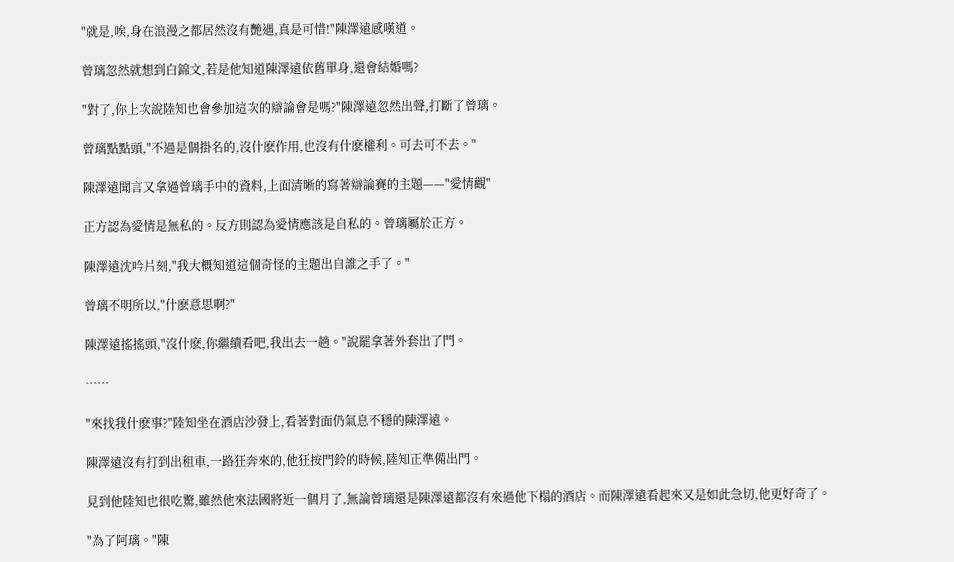"就是,唉,身在浪漫之都居然沒有艷遇,真是可惜!"陳澤遠感嘆道。

曾璃忽然就想到白錦文,若是他知道陳澤遠依舊單身,還會結婚嗎?

"對了,你上次說陸知也會參加這次的辯論會是嗎?"陳澤遠忽然出聲,打斷了曾璃。

曾璃點點頭,"不過是個掛名的,沒什麽作用,也沒有什麽權利。可去可不去。"

陳澤遠聞言又拿過曾璃手中的資料,上面清晰的寫著辯論賽的主題——"愛情觀"

正方認為愛情是無私的。反方則認為愛情應該是自私的。曾璃屬於正方。

陳澤遠沈吟片刻,"我大概知道這個奇怪的主題出自誰之手了。"

曾璃不明所以,"什麽意思啊?"

陳澤遠搖搖頭,"沒什麽,你繼續看吧,我出去一趟。"說罷拿著外套出了門。

……

"來找我什麽事?"陸知坐在酒店沙發上,看著對面仍氣息不穩的陳澤遠。

陳澤遠沒有打到出租車,一路狂奔來的,他狂按門鈴的時候,陸知正準備出門。

見到他陸知也很吃驚,雖然他來法國將近一個月了,無論曾璃還是陳澤遠都沒有來過他下榻的酒店。而陳澤遠看起來又是如此急切,他更好奇了。

"為了阿璃。"陳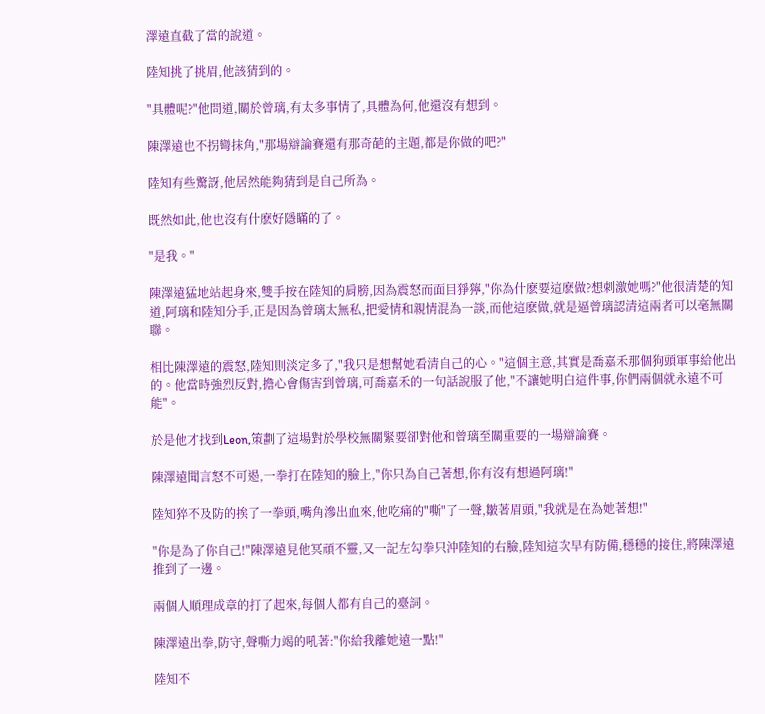澤遠直截了當的說道。

陸知挑了挑眉,他該猜到的。

"具體呢?"他問道,關於曾璃,有太多事情了,具體為何,他還沒有想到。

陳澤遠也不拐彎抹角,"那場辯論賽還有那奇葩的主題,都是你做的吧?"

陸知有些驚訝,他居然能夠猜到是自己所為。

既然如此,他也沒有什麽好隱瞞的了。

"是我。"

陳澤遠猛地站起身來,雙手按在陸知的肩膀,因為震怒而面目猙獰,"你為什麽要這麽做?想刺激她嗎?"他很清楚的知道,阿璃和陸知分手,正是因為曾璃太無私,把愛情和親情混為一談,而他這麽做,就是逼曾璃認清這兩者可以毫無關聯。

相比陳澤遠的震怒,陸知則淡定多了,"我只是想幫她看清自己的心。"這個主意,其實是喬嘉禾那個狗頭軍事給他出的。他當時強烈反對,擔心會傷害到曾璃,可喬嘉禾的一句話說服了他,"不讓她明白這件事,你們兩個就永遠不可能"。

於是他才找到Leon,策劃了這場對於學校無關緊要卻對他和曾璃至關重要的一場辯論賽。

陳澤遠聞言怒不可遏,一拳打在陸知的臉上,"你只為自己著想,你有沒有想過阿璃!"

陸知猝不及防的挨了一拳頭,嘴角滲出血來,他吃痛的"嘶"了一聲,皺著眉頭,"我就是在為她著想!"

"你是為了你自己!"陳澤遠見他冥頑不靈,又一記左勾拳只沖陸知的右臉,陸知這次早有防備,穩穩的接住,將陳澤遠推到了一邊。

兩個人順理成章的打了起來,每個人都有自己的臺詞。

陳澤遠出拳,防守,聲嘶力竭的吼著:"你給我離她遠一點!"

陸知不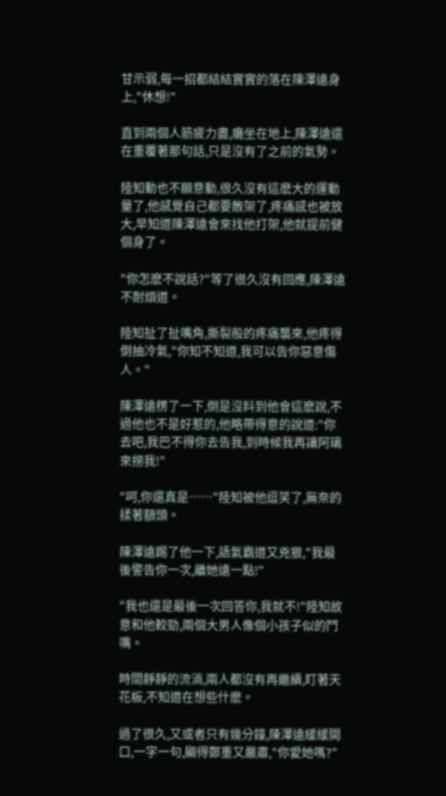甘示弱,每一招都結結實實的落在陳澤遠身上,"休想!"

直到兩個人筋疲力盡,癱坐在地上,陳澤遠還在重覆著那句話,只是沒有了之前的氣勢。

陸知動也不願意動,很久沒有這麽大的運動量了,他感覺自己都要散架了,疼痛感也被放大,早知道陳澤遠會來找他打架,他就提前健個身了。

"你怎麽不說話?"等了很久沒有回應,陳澤遠不耐煩道。

陸知扯了扯嘴角,撕裂般的疼痛襲來,他疼得倒抽冷氣,"你知不知道,我可以告你惡意傷人。"

陳澤遠楞了一下,倒是沒料到他會這麽說,不過他也不是好惹的,他略帶得意的說道:"你去吧,我巴不得你去告我,到時候我再讓阿璃來撈我!"

"呵,你還真是……"陸知被他逗笑了,無奈的揉著額頭。

陳澤遠踢了他一下,語氣霸道又兇狠,"我最後警告你一次,離她遠一點!"

"我也還是最後一次回答你,我就不!"陸知故意和他較勁,兩個大男人像個小孩子似的鬥嘴。

時間靜靜的流淌,兩人都沒有再繼續,盯著天花板,不知道在想些什麽。

過了很久,又或者只有幾分鐘,陳澤遠緩緩開口,一字一句,顯得鄭重又嚴肅,"你愛她嗎?"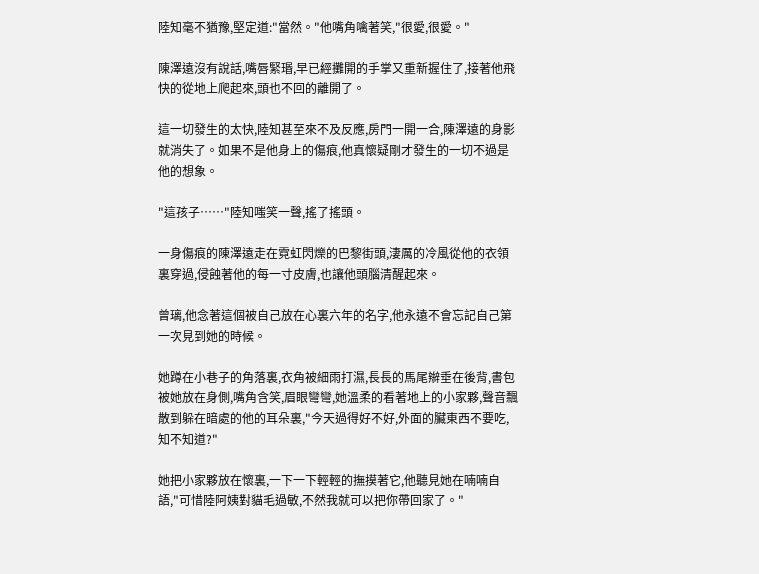陸知毫不猶豫,堅定道:"當然。"他嘴角噙著笑,"很愛,很愛。"

陳澤遠沒有說話,嘴唇緊瑉,早已經攤開的手掌又重新握住了,接著他飛快的從地上爬起來,頭也不回的離開了。

這一切發生的太快,陸知甚至來不及反應,房門一開一合,陳澤遠的身影就消失了。如果不是他身上的傷痕,他真懷疑剛才發生的一切不過是他的想象。

"這孩子……"陸知嗤笑一聲,搖了搖頭。

一身傷痕的陳澤遠走在霓虹閃爍的巴黎街頭,淒厲的冷風從他的衣領裏穿過,侵蝕著他的每一寸皮膚,也讓他頭腦清醒起來。

曾璃,他念著這個被自己放在心裏六年的名字,他永遠不會忘記自己第一次見到她的時候。

她蹲在小巷子的角落裏,衣角被細雨打濕,長長的馬尾辮垂在後背,書包被她放在身側,嘴角含笑,眉眼彎彎,她溫柔的看著地上的小家夥,聲音飄散到躲在暗處的他的耳朵裏,"今天過得好不好,外面的臟東西不要吃,知不知道?"

她把小家夥放在懷裏,一下一下輕輕的撫摸著它,他聽見她在喃喃自語,"可惜陸阿姨對貓毛過敏,不然我就可以把你帶回家了。"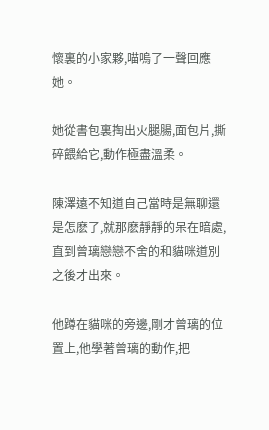懷裏的小家夥,喵嗚了一聲回應她。

她從書包裏掏出火腿腸,面包片,撕碎餵給它,動作極盡溫柔。

陳澤遠不知道自己當時是無聊還是怎麽了,就那麽靜靜的呆在暗處,直到曾璃戀戀不舍的和貓咪道別之後才出來。

他蹲在貓咪的旁邊,剛才曾璃的位置上,他學著曾璃的動作,把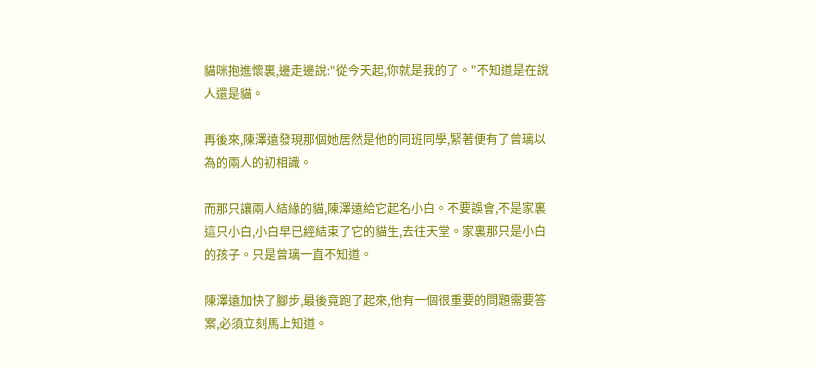貓咪抱進懷裏,邊走邊說:"從今天起,你就是我的了。"不知道是在說人還是貓。

再後來,陳澤遠發現那個她居然是他的同班同學,緊著便有了曾璃以為的兩人的初相識。

而那只讓兩人結緣的貓,陳澤遠給它起名小白。不要誤會,不是家裏這只小白,小白早已經結束了它的貓生,去往天堂。家裏那只是小白的孩子。只是曾璃一直不知道。

陳澤遠加快了腳步,最後竟跑了起來,他有一個很重要的問題需要答案,必須立刻馬上知道。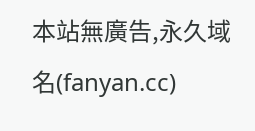本站無廣告,永久域名(fanyan.cc)